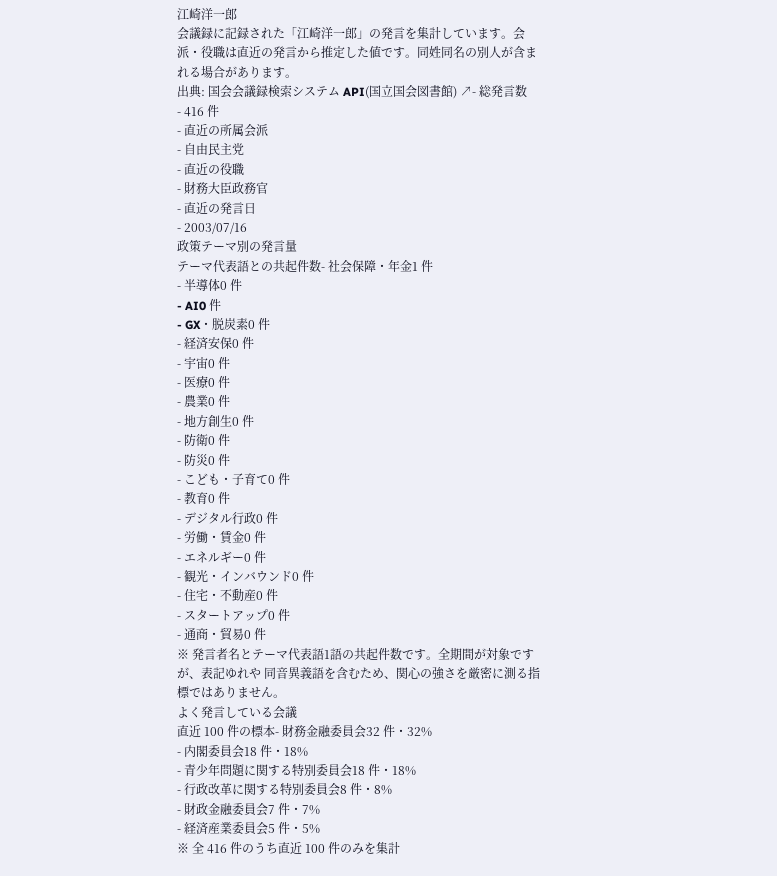江崎洋一郎
会議録に記録された「江崎洋一郎」の発言を集計しています。会派・役職は直近の発言から推定した値です。同姓同名の別人が含まれる場合があります。
出典: 国会会議録検索システム API(国立国会図書館) ↗- 総発言数
- 416 件
- 直近の所属会派
- 自由民主党
- 直近の役職
- 財務大臣政務官
- 直近の発言日
- 2003/07/16
政策テーマ別の発言量
テーマ代表語との共起件数- 社会保障・年金1 件
- 半導体0 件
- AI0 件
- GX・脱炭素0 件
- 経済安保0 件
- 宇宙0 件
- 医療0 件
- 農業0 件
- 地方創生0 件
- 防衛0 件
- 防災0 件
- こども・子育て0 件
- 教育0 件
- デジタル行政0 件
- 労働・賃金0 件
- エネルギー0 件
- 観光・インバウンド0 件
- 住宅・不動産0 件
- スタートアップ0 件
- 通商・貿易0 件
※ 発言者名とテーマ代表語1語の共起件数です。全期間が対象ですが、表記ゆれや 同音異義語を含むため、関心の強さを厳密に測る指標ではありません。
よく発言している会議
直近 100 件の標本- 財務金融委員会32 件・32%
- 内閣委員会18 件・18%
- 青少年問題に関する特別委員会18 件・18%
- 行政改革に関する特別委員会8 件・8%
- 財政金融委員会7 件・7%
- 経済産業委員会5 件・5%
※ 全 416 件のうち直近 100 件のみを集計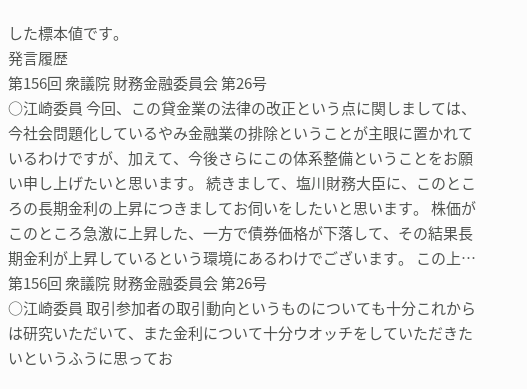した標本値です。
発言履歴
第156回 衆議院 財務金融委員会 第26号
○江崎委員 今回、この貸金業の法律の改正という点に関しましては、今社会問題化しているやみ金融業の排除ということが主眼に置かれているわけですが、加えて、今後さらにこの体系整備ということをお願い申し上げたいと思います。 続きまして、塩川財務大臣に、このところの長期金利の上昇につきましてお伺いをしたいと思います。 株価がこのところ急激に上昇した、一方で債券価格が下落して、その結果長期金利が上昇しているという環境にあるわけでございます。 この上…
第156回 衆議院 財務金融委員会 第26号
○江崎委員 取引参加者の取引動向というものについても十分これからは研究いただいて、また金利について十分ウオッチをしていただきたいというふうに思ってお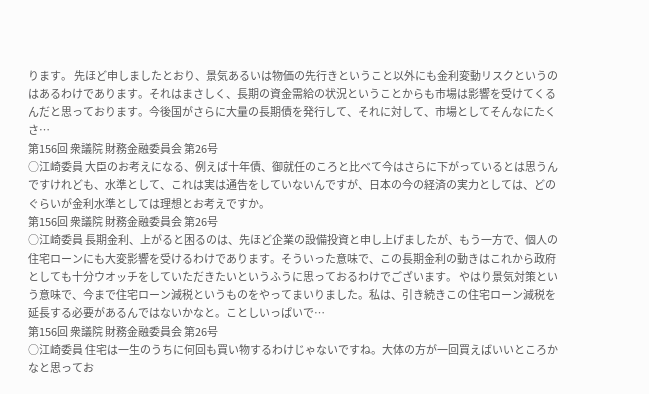ります。 先ほど申しましたとおり、景気あるいは物価の先行きということ以外にも金利変動リスクというのはあるわけであります。それはまさしく、長期の資金需給の状況ということからも市場は影響を受けてくるんだと思っております。今後国がさらに大量の長期債を発行して、それに対して、市場としてそんなにたくさ…
第156回 衆議院 財務金融委員会 第26号
○江崎委員 大臣のお考えになる、例えば十年債、御就任のころと比べて今はさらに下がっているとは思うんですけれども、水準として、これは実は通告をしていないんですが、日本の今の経済の実力としては、どのぐらいが金利水準としては理想とお考えですか。
第156回 衆議院 財務金融委員会 第26号
○江崎委員 長期金利、上がると困るのは、先ほど企業の設備投資と申し上げましたが、もう一方で、個人の住宅ローンにも大変影響を受けるわけであります。そういった意味で、この長期金利の動きはこれから政府としても十分ウオッチをしていただきたいというふうに思っておるわけでございます。 やはり景気対策という意味で、今まで住宅ローン減税というものをやってまいりました。私は、引き続きこの住宅ローン減税を延長する必要があるんではないかなと。ことしいっぱいで…
第156回 衆議院 財務金融委員会 第26号
○江崎委員 住宅は一生のうちに何回も買い物するわけじゃないですね。大体の方が一回買えばいいところかなと思ってお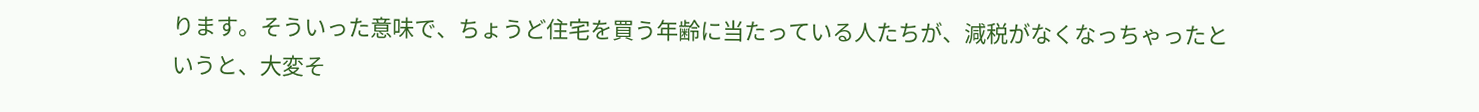ります。そういった意味で、ちょうど住宅を買う年齢に当たっている人たちが、減税がなくなっちゃったというと、大変そ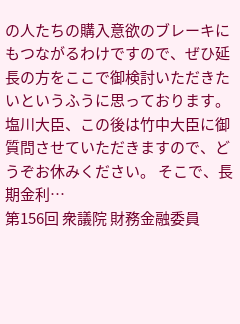の人たちの購入意欲のブレーキにもつながるわけですので、ぜひ延長の方をここで御検討いただきたいというふうに思っております。 塩川大臣、この後は竹中大臣に御質問させていただきますので、どうぞお休みください。 そこで、長期金利…
第156回 衆議院 財務金融委員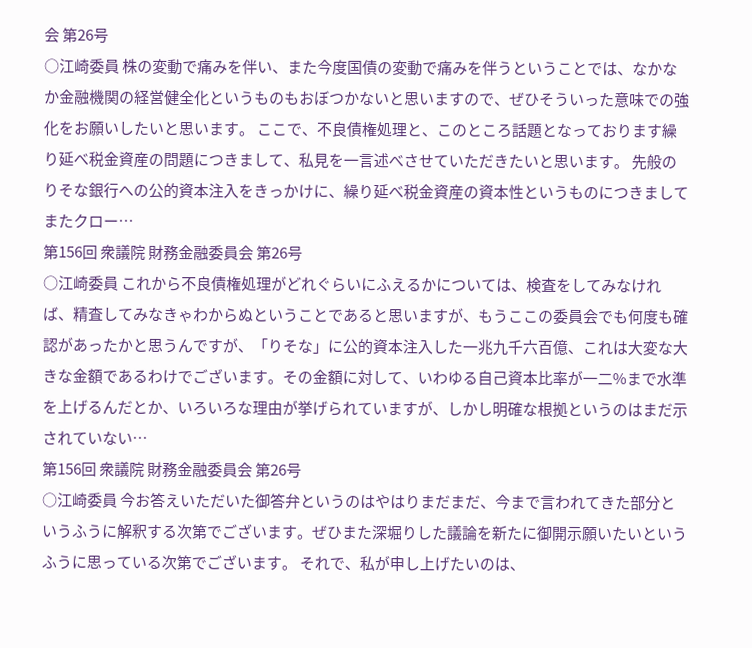会 第26号
○江崎委員 株の変動で痛みを伴い、また今度国債の変動で痛みを伴うということでは、なかなか金融機関の経営健全化というものもおぼつかないと思いますので、ぜひそういった意味での強化をお願いしたいと思います。 ここで、不良債権処理と、このところ話題となっております繰り延べ税金資産の問題につきまして、私見を一言述べさせていただきたいと思います。 先般のりそな銀行への公的資本注入をきっかけに、繰り延べ税金資産の資本性というものにつきましてまたクロー…
第156回 衆議院 財務金融委員会 第26号
○江崎委員 これから不良債権処理がどれぐらいにふえるかについては、検査をしてみなければ、精査してみなきゃわからぬということであると思いますが、もうここの委員会でも何度も確認があったかと思うんですが、「りそな」に公的資本注入した一兆九千六百億、これは大変な大きな金額であるわけでございます。その金額に対して、いわゆる自己資本比率が一二%まで水準を上げるんだとか、いろいろな理由が挙げられていますが、しかし明確な根拠というのはまだ示されていない…
第156回 衆議院 財務金融委員会 第26号
○江崎委員 今お答えいただいた御答弁というのはやはりまだまだ、今まで言われてきた部分というふうに解釈する次第でございます。ぜひまた深堀りした議論を新たに御開示願いたいというふうに思っている次第でございます。 それで、私が申し上げたいのは、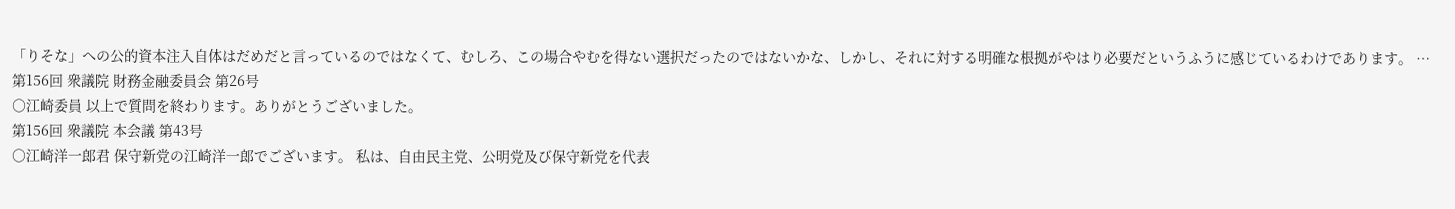「りそな」への公的資本注入自体はだめだと言っているのではなくて、むしろ、この場合やむを得ない選択だったのではないかな、しかし、それに対する明確な根拠がやはり必要だというふうに感じているわけであります。 …
第156回 衆議院 財務金融委員会 第26号
○江崎委員 以上で質問を終わります。ありがとうございました。
第156回 衆議院 本会議 第43号
○江崎洋一郎君 保守新党の江崎洋一郎でございます。 私は、自由民主党、公明党及び保守新党を代表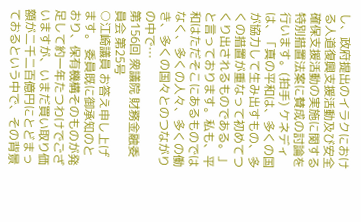し、政府提出のイラクにおける人道復興支援活動及び安全確保支援活動の実施に関する特別措置法案に賛成の討論を行います。(拍手) ケネディは、「真の平和は、多くの国が協力して生み出すもの、多くの措置が重なって初めてつくり出されるものである。」と言っております。私も、平和はただそこにあるものではなく、多くの人々、多くの働き、多くの国々とのつながりの中で…
第156回 衆議院 財務金融委員会 第25号
○江崎議員 お答え申し上げます。 委員既に御承知のとおり、保有機構そのものが発足して約一年たつわけでございますが、いまだ買い取り価額が二千二百億円にとどまっておるという中で、その背景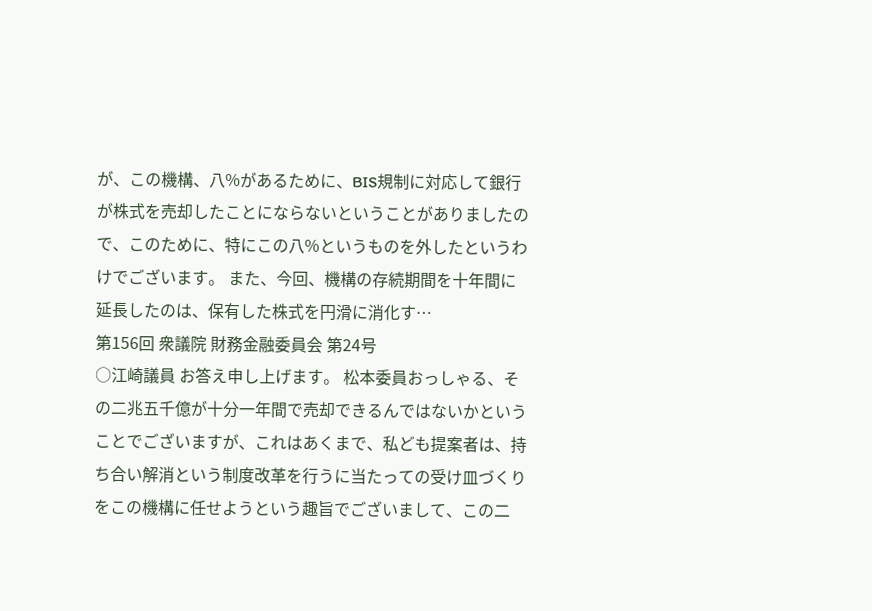が、この機構、八%があるために、BIS規制に対応して銀行が株式を売却したことにならないということがありましたので、このために、特にこの八%というものを外したというわけでございます。 また、今回、機構の存続期間を十年間に延長したのは、保有した株式を円滑に消化す…
第156回 衆議院 財務金融委員会 第24号
○江崎議員 お答え申し上げます。 松本委員おっしゃる、その二兆五千億が十分一年間で売却できるんではないかということでございますが、これはあくまで、私ども提案者は、持ち合い解消という制度改革を行うに当たっての受け皿づくりをこの機構に任せようという趣旨でございまして、この二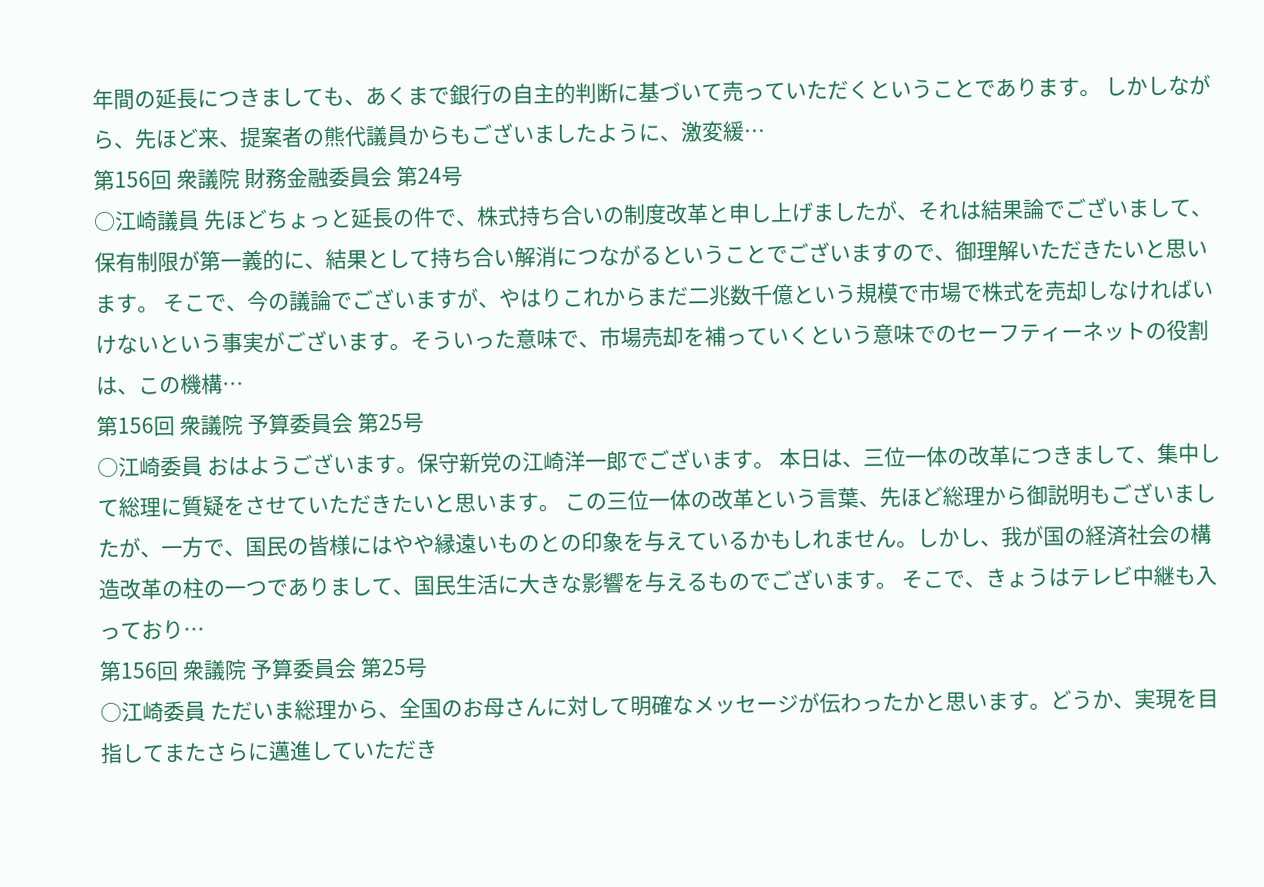年間の延長につきましても、あくまで銀行の自主的判断に基づいて売っていただくということであります。 しかしながら、先ほど来、提案者の熊代議員からもございましたように、激変緩…
第156回 衆議院 財務金融委員会 第24号
○江崎議員 先ほどちょっと延長の件で、株式持ち合いの制度改革と申し上げましたが、それは結果論でございまして、保有制限が第一義的に、結果として持ち合い解消につながるということでございますので、御理解いただきたいと思います。 そこで、今の議論でございますが、やはりこれからまだ二兆数千億という規模で市場で株式を売却しなければいけないという事実がございます。そういった意味で、市場売却を補っていくという意味でのセーフティーネットの役割は、この機構…
第156回 衆議院 予算委員会 第25号
○江崎委員 おはようございます。保守新党の江崎洋一郎でございます。 本日は、三位一体の改革につきまして、集中して総理に質疑をさせていただきたいと思います。 この三位一体の改革という言葉、先ほど総理から御説明もございましたが、一方で、国民の皆様にはやや縁遠いものとの印象を与えているかもしれません。しかし、我が国の経済社会の構造改革の柱の一つでありまして、国民生活に大きな影響を与えるものでございます。 そこで、きょうはテレビ中継も入っており…
第156回 衆議院 予算委員会 第25号
○江崎委員 ただいま総理から、全国のお母さんに対して明確なメッセージが伝わったかと思います。どうか、実現を目指してまたさらに邁進していただき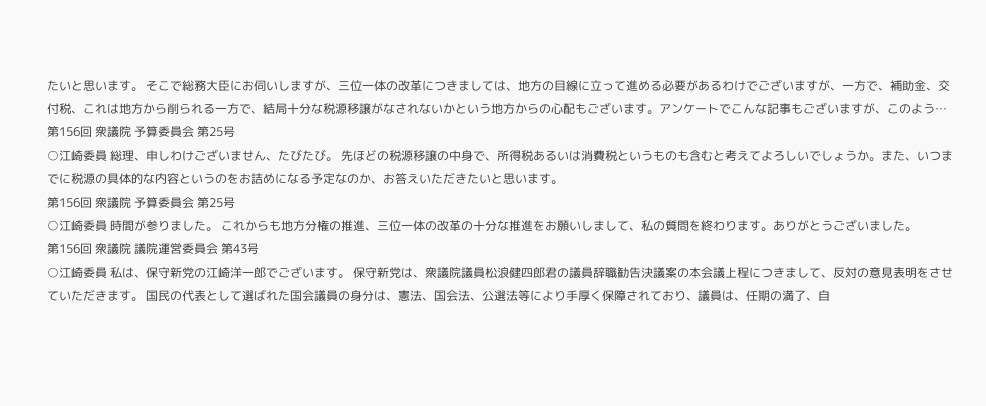たいと思います。 そこで総務大臣にお伺いしますが、三位一体の改革につきましては、地方の目線に立って進める必要があるわけでございますが、一方で、補助金、交付税、これは地方から削られる一方で、結局十分な税源移譲がなされないかという地方からの心配もございます。アンケートでこんな記事もございますが、このよう…
第156回 衆議院 予算委員会 第25号
○江崎委員 総理、申しわけございません、たびたび。 先ほどの税源移譲の中身で、所得税あるいは消費税というものも含むと考えてよろしいでしょうか。また、いつまでに税源の具体的な内容というのをお詰めになる予定なのか、お答えいただきたいと思います。
第156回 衆議院 予算委員会 第25号
○江崎委員 時間が参りました。 これからも地方分権の推進、三位一体の改革の十分な推進をお願いしまして、私の質問を終わります。ありがとうございました。
第156回 衆議院 議院運営委員会 第43号
○江崎委員 私は、保守新党の江崎洋一郎でございます。 保守新党は、衆議院議員松浪健四郎君の議員辞職勧告決議案の本会議上程につきまして、反対の意見表明をさせていただきます。 国民の代表として選ばれた国会議員の身分は、憲法、国会法、公選法等により手厚く保障されており、議員は、任期の満了、自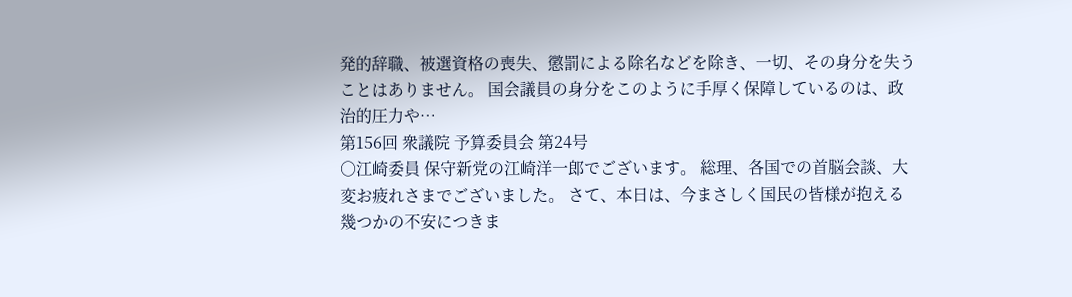発的辞職、被選資格の喪失、懲罰による除名などを除き、一切、その身分を失うことはありません。 国会議員の身分をこのように手厚く保障しているのは、政治的圧力や…
第156回 衆議院 予算委員会 第24号
○江崎委員 保守新党の江崎洋一郎でございます。 総理、各国での首脳会談、大変お疲れさまでございました。 さて、本日は、今まさしく国民の皆様が抱える幾つかの不安につきま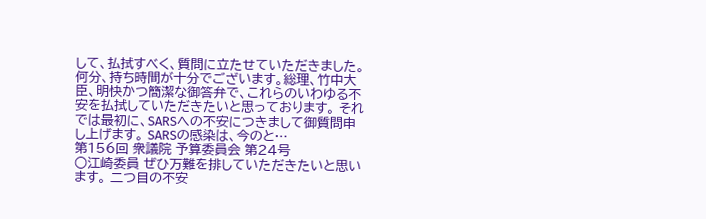して、払拭すべく、質問に立たせていただきました。何分、持ち時間が十分でございます。総理、竹中大臣、明快かつ簡潔な御答弁で、これらのいわゆる不安を払拭していただきたいと思っております。 それでは最初に、SARSへの不安につきまして御質問申し上げます。 SARSの感染は、今のと…
第156回 衆議院 予算委員会 第24号
○江崎委員 ぜひ万難を排していただきたいと思います。 二つ目の不安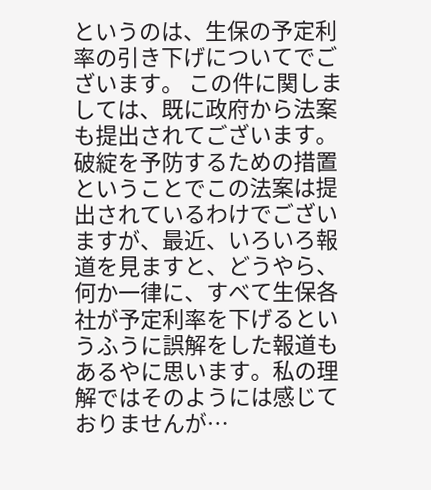というのは、生保の予定利率の引き下げについてでございます。 この件に関しましては、既に政府から法案も提出されてございます。破綻を予防するための措置ということでこの法案は提出されているわけでございますが、最近、いろいろ報道を見ますと、どうやら、何か一律に、すべて生保各社が予定利率を下げるというふうに誤解をした報道もあるやに思います。私の理解ではそのようには感じておりませんが…